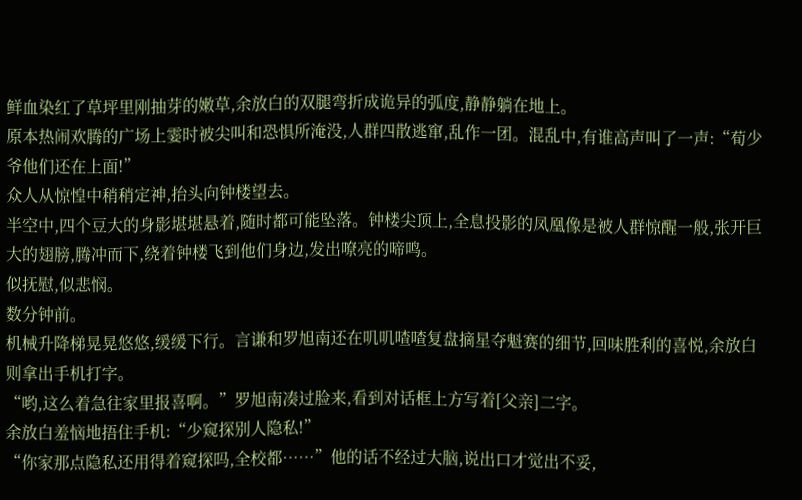鲜血染红了草坪里刚抽芽的嫩草,余放白的双腿弯折成诡异的弧度,静静躺在地上。
原本热闹欢腾的广场上霎时被尖叫和恐惧所淹没,人群四散逃窜,乱作一团。混乱中,有谁高声叫了一声:“荀少爷他们还在上面!”
众人从惊惶中稍稍定神,抬头向钟楼望去。
半空中,四个豆大的身影堪堪悬着,随时都可能坠落。钟楼尖顶上,全息投影的凤凰像是被人群惊醒一般,张开巨大的翅膀,腾冲而下,绕着钟楼飞到他们身边,发出嘹亮的啼鸣。
似抚慰,似悲悯。
数分钟前。
机械升降梯晃晃悠悠,缓缓下行。言谦和罗旭南还在叽叽喳喳复盘摘星夺魁赛的细节,回味胜利的喜悦,余放白则拿出手机打字。
“哟,这么着急往家里报喜啊。”罗旭南凑过脸来,看到对话框上方写着[父亲]二字。
余放白羞恼地捂住手机:“少窥探别人隐私!”
“你家那点隐私还用得着窥探吗,全校都……”他的话不经过大脑,说出口才觉出不妥,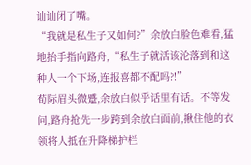讪讪闭了嘴。
“我就是私生子又如何?”余放白脸色难看,猛地抬手指向路舟,“私生子就活该沦落到和这种人一个下场,连报喜都不配吗?!”
荀际眉头微蹙,余放白似乎话里有话。不等发问,路舟抢先一步跨到余放白面前,揪住他的衣领将人抵在升降梯护栏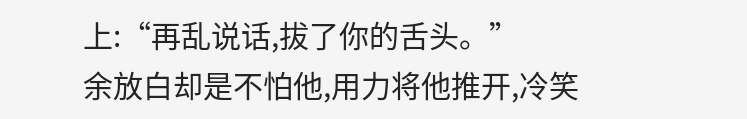上:“再乱说话,拔了你的舌头。”
余放白却是不怕他,用力将他推开,冷笑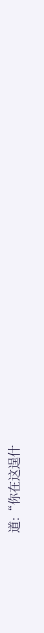道:“你在这逞什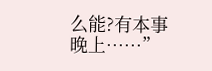么能?有本事晚上……”